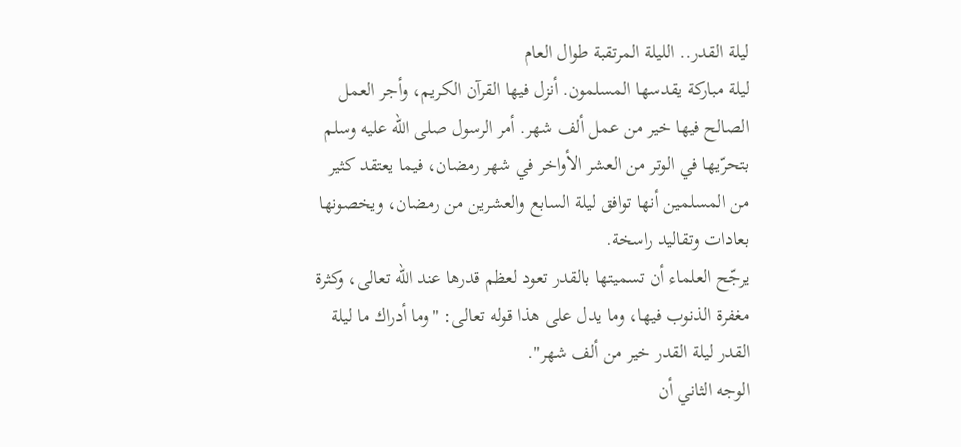ليلة القدر.. الليلة المرتقبة طوال العام
ليلة مباركة يقدسها المسلمون. أنزل فيها القرآن الكريم، وأجر العمل الصالح فيها خير من عمل ألف شهر. أمر الرسول صلى الله عليه وسلم بتحرّيها في الوتر من العشر الأواخر في شهر رمضان، فيما يعتقد كثير من المسلمين أنها توافق ليلة السابع والعشرين من رمضان، ويخصونها بعادات وتقاليد راسخة.
يرجّح العلماء أن تسميتها بالقدر تعود لعظم قدرها عند الله تعالى، وكثرة مغفرة الذنوب فيها، وما يدل على هذا قوله تعالى: "وما أدراك ما ليلة القدر ليلة القدر خير من ألف شهر".
الوجه الثاني أن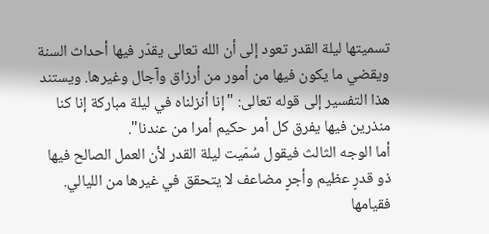تسميتها ليلة القدر تعود إلى أن الله تعالى يقدّر فيها أحداث السنة ويقضي ما يكون فيها من أمور من أرزاق وآجال وغيرها. ويستند هذا التفسير إلى قوله تعالى: "إنا أنزلناه في ليلة مباركة إنا كنا منذرين فيها يفرق كل أمر حكيم أمرا من عندنا".
أما الوجه الثالث فيقول سُمّيت ليلة القدر لأن العمل الصالح فيها ذو قدرٍ عظيم وأجرٍ مضاعف لا يتحقق في غيرها من الليالي. فقيامها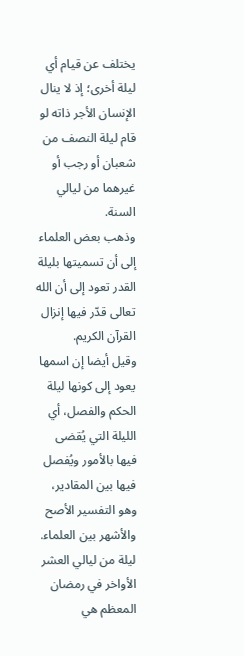يختلف عن قيام أي ليلة أخرى؛ إذ لا ينال الإنسان الأجر ذاته لو قام ليلة النصف من شعبان أو رجب أو غيرهما من ليالي السنة.
وذهب بعض العلماء إلى أن تسميتها بليلة القدر تعود إلى أن الله تعالى قدّر فيها إنزال القرآن الكريم.
وقيل أيضا إن اسمها يعود إلى كونها ليلة الحكم والفصل، أي الليلة التي يُقضى فيها بالأمور ويُفصل فيها بين المقادير، وهو التفسير الأصح والأشهر بين العلماء.
ليلة من ليالي العشر الأواخر في رمضان المعظم هي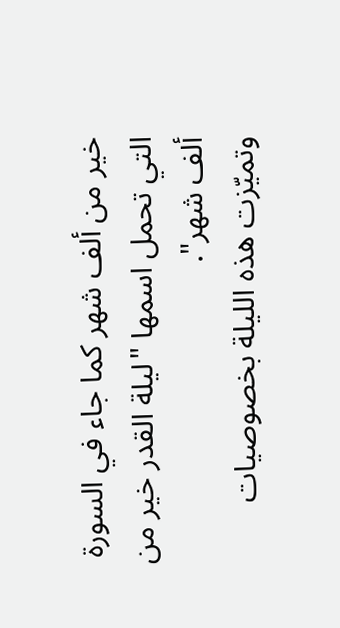خير من ألف شهر كما جاء في السورة التي تحمل اسمها "ليلة القدر خير من ألف شهر".
وتميّزت هذه الليلة بخصوصيات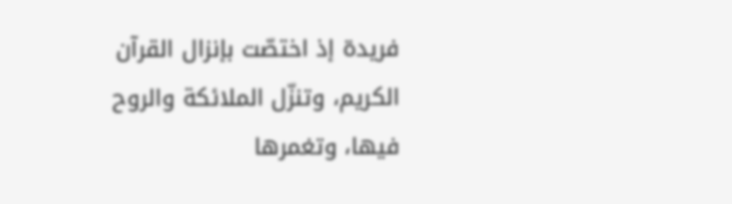فريدة إذ اختصّت بإنزال القرآن الكريم، وتنزّل الملائكة والروح فيها، وتغمرها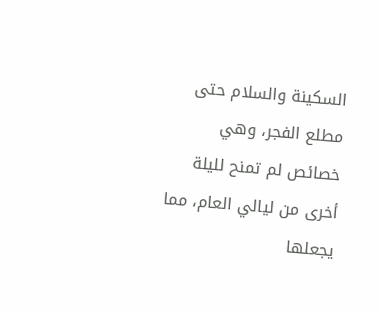السكينة والسلام حتى مطلع الفجر، وهي خصائص لم تمنح لليلة أخرى من ليالي العام، مما يجعلها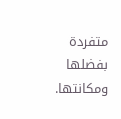متفردة بفضلها ومكانتها.